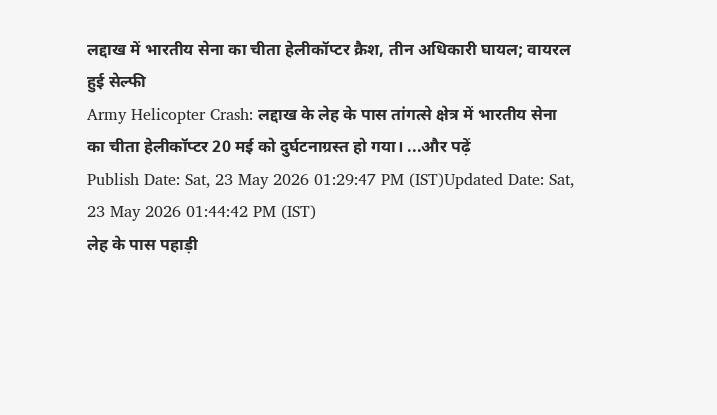लद्दाख में भारतीय सेना का चीता हेलीकॉप्टर क्रैश, तीन अधिकारी घायल; वायरल हुई सेल्फी
Army Helicopter Crash: लद्दाख के लेह के पास तांगत्से क्षेत्र में भारतीय सेना का चीता हेलीकॉप्टर 20 मई को दुर्घटनाग्रस्त हो गया। ...और पढ़ें
Publish Date: Sat, 23 May 2026 01:29:47 PM (IST)Updated Date: Sat, 23 May 2026 01:44:42 PM (IST)
लेह के पास पहाड़ी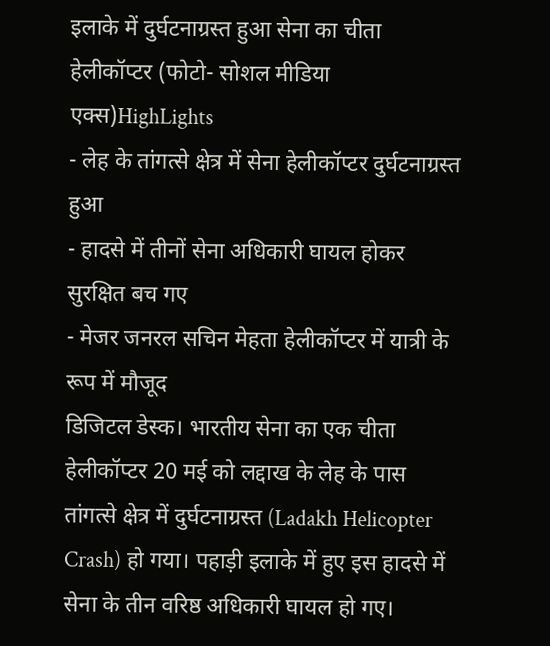इलाके में दुर्घटनाग्रस्त हुआ सेना का चीता हेलीकॉप्टर (फोटो- सोशल मीडिया एक्स)HighLights
- लेह के तांगत्से क्षेत्र में सेना हेलीकॉप्टर दुर्घटनाग्रस्त हुआ
- हादसे में तीनों सेना अधिकारी घायल होकर सुरक्षित बच गए
- मेजर जनरल सचिन मेहता हेलीकॉप्टर में यात्री के रूप में मौजूद
डिजिटल डेस्क। भारतीय सेना का एक चीता हेलीकॉप्टर 20 मई को लद्दाख के लेह के पास तांगत्से क्षेत्र में दुर्घटनाग्रस्त (Ladakh Helicopter Crash) हो गया। पहाड़ी इलाके में हुए इस हादसे में सेना के तीन वरिष्ठ अधिकारी घायल हो गए।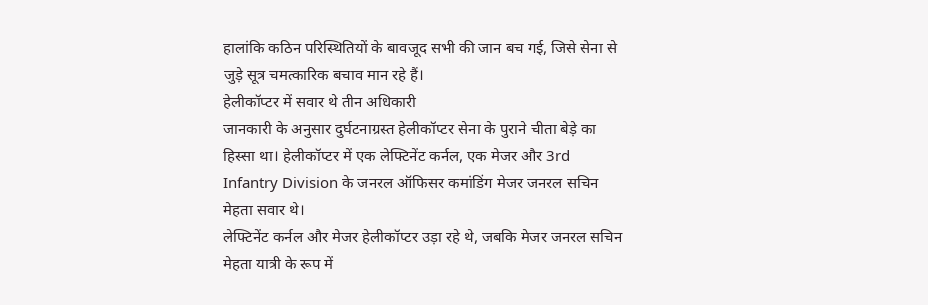हालांकि कठिन परिस्थितियों के बावजूद सभी की जान बच गई, जिसे सेना से जुड़े सूत्र चमत्कारिक बचाव मान रहे हैं।
हेलीकॉप्टर में सवार थे तीन अधिकारी
जानकारी के अनुसार दुर्घटनाग्रस्त हेलीकॉप्टर सेना के पुराने चीता बेड़े का हिस्सा था। हेलीकॉप्टर में एक लेफ्टिनेंट कर्नल, एक मेजर और 3rd Infantry Division के जनरल ऑफिसर कमांडिंग मेजर जनरल सचिन मेहता सवार थे।
लेफ्टिनेंट कर्नल और मेजर हेलीकॉप्टर उड़ा रहे थे, जबकि मेजर जनरल सचिन मेहता यात्री के रूप में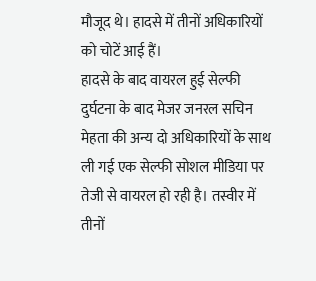मौजूद थे। हादसे में तीनों अधिकारियों को चोटें आई हैं।
हादसे के बाद वायरल हुई सेल्फी
दुर्घटना के बाद मेजर जनरल सचिन मेहता की अन्य दो अधिकारियों के साथ ली गई एक सेल्फी सोशल मीडिया पर तेजी से वायरल हो रही है। तस्वीर में तीनों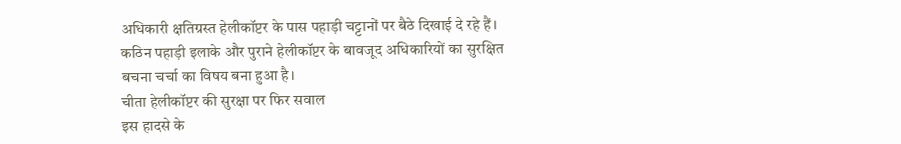अधिकारी क्षतिग्रस्त हेलीकॉप्टर के पास पहाड़ी चट्टानों पर बैठे दिखाई दे रहे हैं। कठिन पहाड़ी इलाके और पुराने हेलीकॉप्टर के बावजूद अधिकारियों का सुरक्षित बचना चर्चा का विषय बना हुआ है।
चीता हेलीकॉप्टर की सुरक्षा पर फिर सवाल
इस हादसे के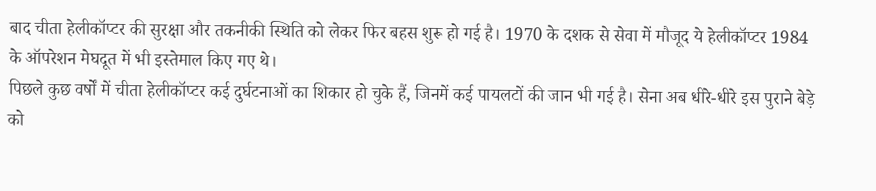बाद चीता हेलीकॉप्टर की सुरक्षा और तकनीकी स्थिति को लेकर फिर बहस शुरू हो गई है। 1970 के दशक से सेवा में मौजूद ये हेलीकॉप्टर 1984 के ऑपरेशन मेघदूत में भी इस्तेमाल किए गए थे।
पिछले कुछ वर्षों में चीता हेलीकॉप्टर कई दुर्घटनाओं का शिकार हो चुके हैं, जिनमें कई पायलटों की जान भी गई है। सेना अब धीरे-धीरे इस पुराने बेड़े को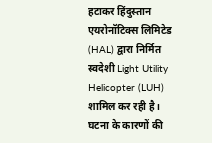हटाकर हिंदुस्तान एयरोनॉटिक्स लिमिटेड (HAL) द्वारा निर्मित स्वदेशी Light Utility Helicopter (LUH) शामिल कर रही है। घटना के कारणों की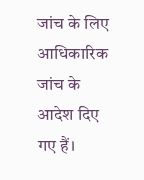जांच के लिए आधिकारिक जांच के आदेश दिए गए हैं।